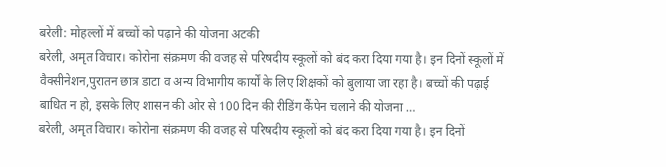बरेली: मोहल्लों में बच्चों को पढ़ाने की योजना अटकी
बरेली, अमृत विचार। कोरोना संक्रमण की वजह से परिषदीय स्कूलों को बंद करा दिया गया है। इन दिनों स्कूलों में वैक्सीनेशन,पुरातन छात्र डाटा व अन्य विभागीय कार्यों के लिए शिक्षकों को बुलाया जा रहा है। बच्चों की पढ़ाई बाधित न हो, इसके लिए शासन की ओर से 100 दिन की रीडिंग कैंपेन चलाने की योजना …
बरेली, अमृत विचार। कोरोना संक्रमण की वजह से परिषदीय स्कूलों को बंद करा दिया गया है। इन दिनों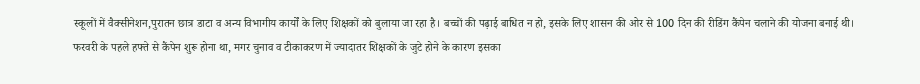स्कूलों में वैक्सीनेशन,पुरातन छात्र डाटा व अन्य विभागीय कार्यों के लिए शिक्षकों को बुलाया जा रहा है। बच्चों की पढ़ाई बाधित न हो, इसके लिए शासन की ओर से 100 दिन की रीडिंग कैंपेन चलाने की योजना बनाई थी।
फरवरी के पहले हफ्ते से कैंपेन शुरू होना था, मगर चुनाव व टीकाकरण में ज्यादातर शिक्षकों के जुटे होने के कारण इसका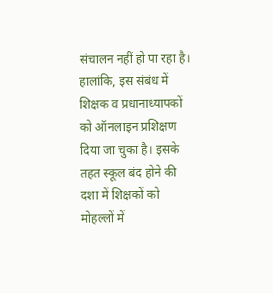संचालन नहीं हो पा रहा है। हालांकि, इस संबंध में शिक्षक व प्रधानाध्यापकों को ऑनलाइन प्रशिक्षण दिया जा चुका है। इसके तहत स्कूल बंद होने की दशा में शिक्षकों को मोहल्लों में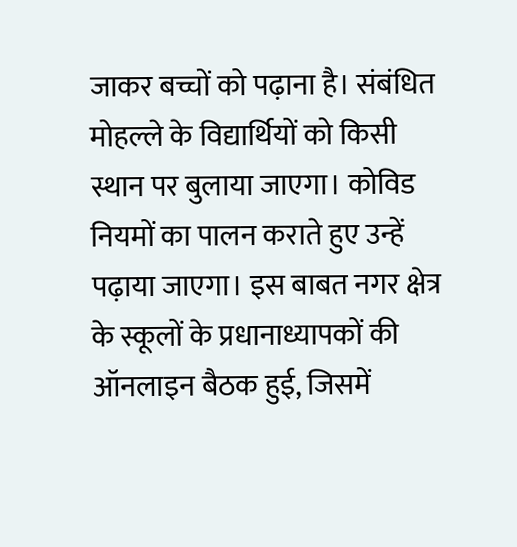जाकर बच्चों को पढ़ाना है। संबंधित मोहल्ले के विद्यार्थियों को किसी स्थान पर बुलाया जाएगा। कोविड नियमों का पालन कराते हुए उन्हें पढ़ाया जाएगा। इस बाबत नगर क्षेत्र के स्कूलों के प्रधानाध्यापकों की ऑनलाइन बैठक हुई, जिसमें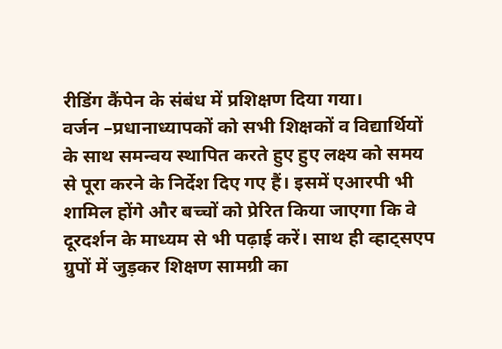रीडिंग कैंपेन के संबंध में प्रशिक्षण दिया गया।
वर्जन –प्रधानाध्यापकों को सभी शिक्षकों व विद्यार्थियों के साथ समन्वय स्थापित करते हुए हुए लक्ष्य को समय से पूरा करने के निर्देश दिए गए हैं। इसमें एआरपी भी शामिल होंगे और बच्चों को प्रेरित किया जाएगा कि वे दूरदर्शन के माध्यम से भी पढ़ाई करें। साथ ही व्हाट्सएप ग्रुपों में जुड़कर शिक्षण सामग्री का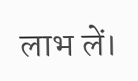लाभ लें।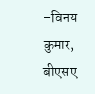–विनय कुमार, बीएसए